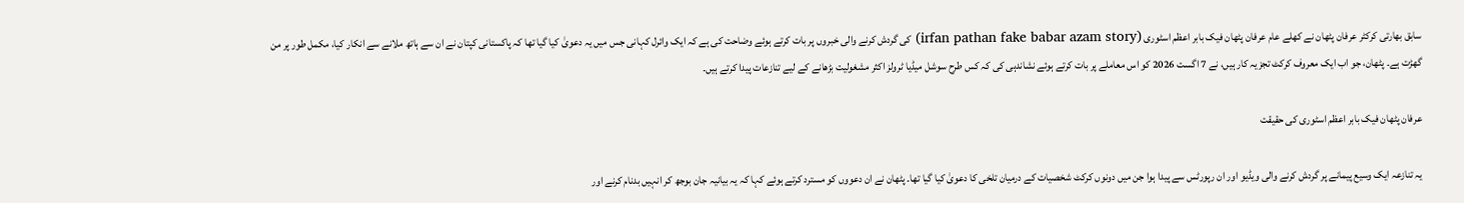سابق بھارتی کرکٹر عرفان پٹھان نے کھلے عام عرفان پٹھان فیک بابر اعظم اسٹوری (irfan pathan fake babar azam story) کی گردش کرنے والی خبروں پر بات کرتے ہوئے وضاحت کی ہے کہ ایک وائرل کہانی جس میں یہ دعویٰ کیا گیا تھا کہ پاکستانی کپتان نے ان سے ہاتھ ملانے سے انکار کیا، مکمل طور پر من گھڑت ہے۔ پٹھان، جو اب ایک معروف کرکٹ تجزیہ کار ہیں، نے 7 اگست 2026 کو اس معاملے پر بات کرتے ہوئے نشاندہی کی کہ کس طرح سوشل میڈیا ٹرولز اکثر مشغولیت بڑھانے کے لیے تنازعات پیدا کرتے ہیں۔

عرفان پٹھان فیک بابر اعظم اسٹوری کی حقیقت

یہ تنازعہ ایک وسیع پیمانے پر گردش کرنے والی ویڈیو اور ان رپورٹس سے پیدا ہوا جن میں دونوں کرکٹ شخصیات کے درمیان تلخی کا دعویٰ کیا گیا تھا۔ پٹھان نے ان دعووں کو مسترد کرتے ہوئے کہا کہ یہ بیانیہ جان بوجھ کر انہیں بدنام کرنے اور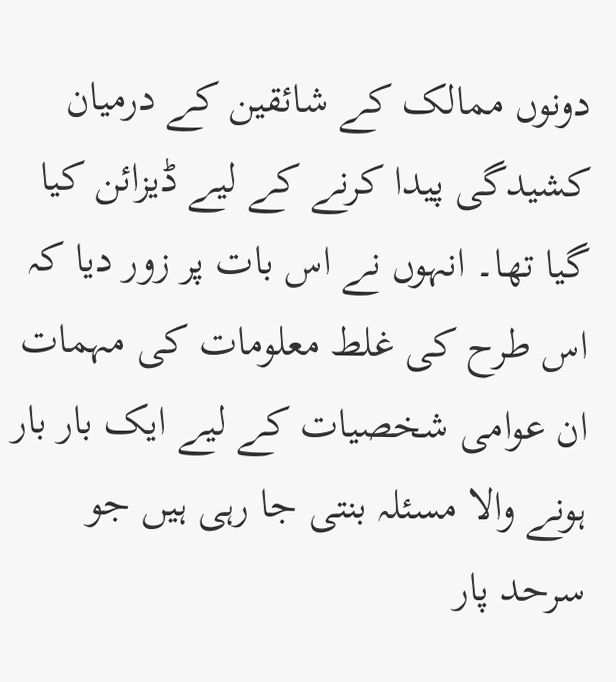دونوں ممالک کے شائقین کے درمیان کشیدگی پیدا کرنے کے لیے ڈیزائن کیا گیا تھا۔ انہوں نے اس بات پر زور دیا کہ اس طرح کی غلط معلومات کی مہمات ان عوامی شخصیات کے لیے ایک بار بار ہونے والا مسئلہ بنتی جا رہی ہیں جو سرحد پار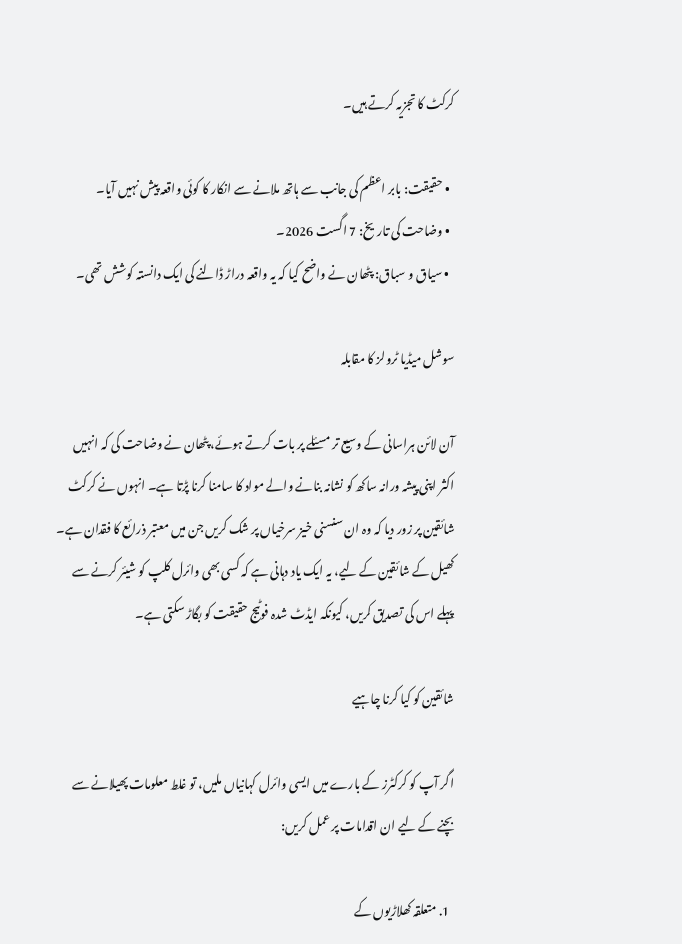کرکٹ کا تجزیہ کرتے ہیں۔

  • حقیقت: بابر اعظم کی جانب سے ہاتھ ملانے سے انکار کا کوئی واقعہ پیش نہیں آیا۔
  • وضاحت کی تاریخ: 7 اگست 2026۔
  • سیاق و سباق: پٹھان نے واضح کیا کہ یہ واقعہ دراڑ ڈالنے کی ایک دانستہ کوشش تھی۔

سوشل میڈیا ٹرولز کا مقابلہ

آن لائن ہراسانی کے وسیع تر مسئلے پر بات کرتے ہوئے، پٹھان نے وضاحت کی کہ انہیں اکثر اپنی پیشہ ورانہ ساکھ کو نشانہ بنانے والے مواد کا سامنا کرنا پڑتا ہے۔ انہوں نے کرکٹ شائقین پر زور دیا کہ وہ ان سنسنی خیز سرخیاں پر شک کریں جن میں معتبر ذرائع کا فقدان ہے۔ کھیل کے شائقین کے لیے، یہ ایک یاد دہانی ہے کہ کسی بھی وائرل کلپ کو شیئر کرنے سے پہلے اس کی تصدیق کریں، کیونکہ ایڈٹ شدہ فوٹیج حقیقت کو بگاڑ سکتی ہے۔

شائقین کو کیا کرنا چاہیے

اگر آپ کو کرکٹرز کے بارے میں ایسی وائرل کہانیاں ملیں، تو غلط معلومات پھیلانے سے بچنے کے لیے ان اقدامات پر عمل کریں:

  1. متعلقہ کھلاڑیوں کے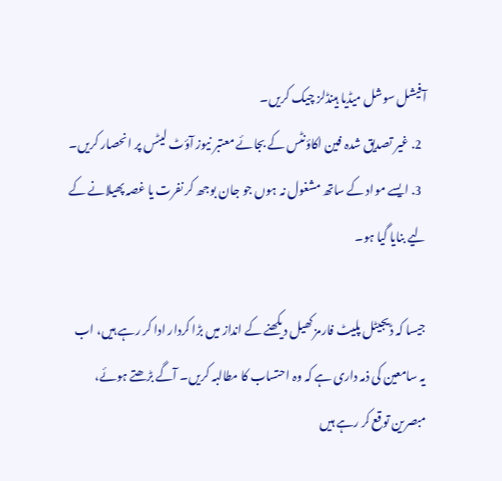آفیشل سوشل میڈیا ہینڈلز چیک کریں۔
  2. غیر تصدیق شدہ فین اکاؤنٹس کے بجائے معتبر نیوز آؤٹ لیٹس پر انحصار کریں۔
  3. ایسے مواد کے ساتھ مشغول نہ ہوں جو جان بوجھ کر نفرت یا غصہ پھیلانے کے لیے بنایا گیا ہو۔

جیسا کہ ڈیجیٹل پلیٹ فارمز کھیل دیکھنے کے انداز میں بڑا کردار ادا کر رہے ہیں، اب یہ سامعین کی ذمہ داری ہے کہ وہ احتساب کا مطالبہ کریں۔ آگے بڑھتے ہوئے، مبصرین توقع کر رہے ہیں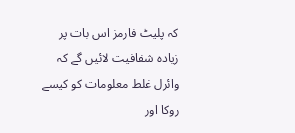کہ پلیٹ فارمز اس بات پر زیادہ شفافیت لائیں گے کہ وائرل غلط معلومات کو کیسے روکا اور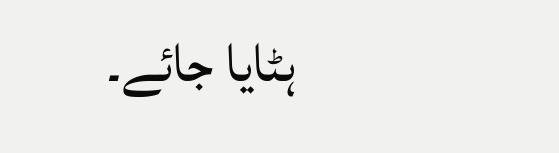ہٹایا جائے۔